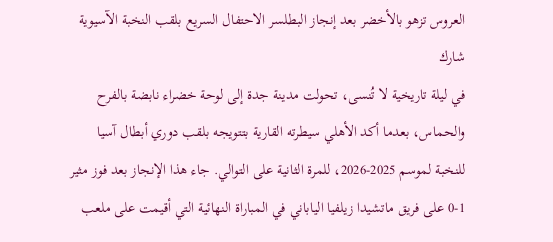العروس تزهو بالأخضر بعد إنجاز البطلسر الاحتفال السريع بلقب النخبة الآسيوية
شارك
في ليلة تاريخية لا تُنسى، تحولت مدينة جدة إلى لوحة خضراء نابضة بالفرح والحماس، بعدما أكد الأهلي سيطرته القارية بتتويجه بلقب دوري أبطال آسيا للنخبة لموسم 2025-2026، للمرة الثانية على التوالي. جاء هذا الإنجاز بعد فوز مثير 1-0 على فريق ماتشيدا زيلفيا الياباني في المباراة النهائية التي أقيمت على ملعب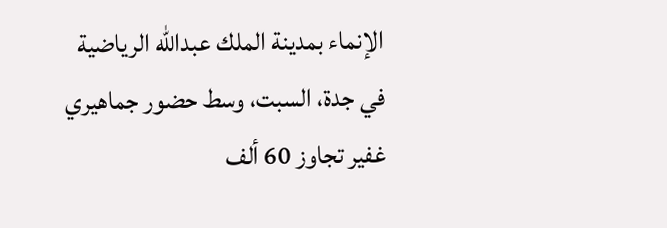الإنماء بمدينة الملك عبدالله الرياضية في جدة، السبت، وسط حضور جماهيري غفير تجاوز 60 ألف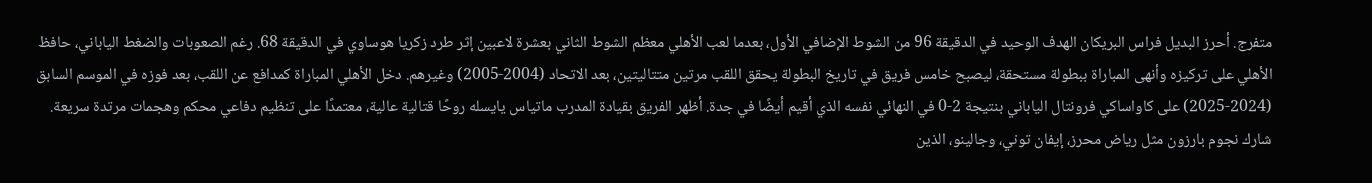متفرج. أحرز البديل فراس البريكان الهدف الوحيد في الدقيقة 96 من الشوط الإضافي الأول، بعدما لعب الأهلي معظم الشوط الثاني بعشرة لاعبين إثر طرد زكريا هوساوي في الدقيقة 68. رغم الصعوبات والضغط الياباني، حافظ الأهلي على تركيزه وأنهى المباراة ببطولة مستحقة، ليصبح خامس فريق في تاريخ البطولة يحقق اللقب مرتين متتاليتين، بعد الاتحاد (2004-2005) وغيرهم. دخل الأهلي المباراة كمدافع عن اللقب، بعد فوزه في الموسم السابق (2024-2025) على كاواساكي فرونتال الياباني بنتيجة 2-0 في النهائي نفسه الذي أقيم أيضًا في جدة. أظهر الفريق بقيادة المدرب ماتياس يايسله روحًا قتالية عالية، معتمدًا على تنظيم دفاعي محكم وهجمات مرتدة سريعة. شارك نجوم بارزون مثل رياض محرز، إيفان توني، وجالينو، الذين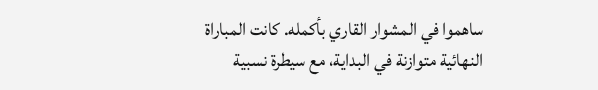ساهموا في المشوار القاري بأكمله. كانت المباراة النهائية متوازنة في البداية، مع سيطرة نسبية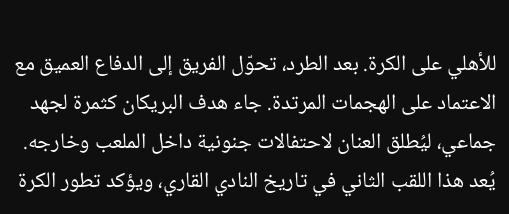للأهلي على الكرة. بعد الطرد، تحوّل الفريق إلى الدفاع العميق مع الاعتماد على الهجمات المرتدة. جاء هدف البريكان كثمرة لجهد جماعي، ليُطلق العنان لاحتفالات جنونية داخل الملعب وخارجه. يُعد هذا اللقب الثاني في تاريخ النادي القاري، ويؤكد تطور الكرة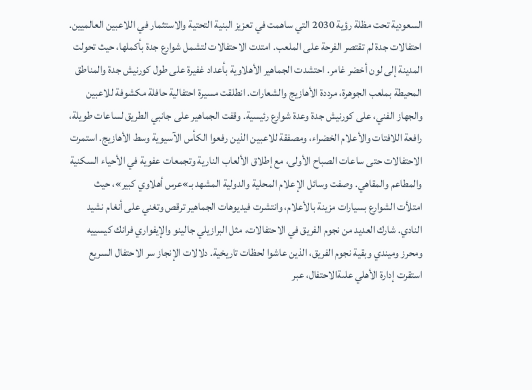السعودية تحت مظلة رؤية 2030 التي ساهمت في تعزيز البنية التحتية والاستثمار في اللاعبين العالميين. احتفالات جدة لم تقتصر الفرحة على الملعب. امتدت الاحتفالات لتشمل شوارع جدة بأكملها، حيث تحولت المدينة إلى لون أخضر غامر. احتشدت الجماهير الأهلاوية بأعداد غفيرة على طول كورنيش جدة والمناطق المحيطة بملعب الجوهرة، مرددة الأهازيج والشعارات. انطلقت مسيرة احتفالية حافلة مكشوفة للاعبين والجهاز الفني، على كورنيش جدة وعدة شوارع رئيسية. وقفت الجماهير على جانبي الطريق لساعات طويلة، رافعة اللافتات والأعلام الخضراء، ومصفقة للاعبين الذين رفعوا الكأس الآسيوية وسط الأهازيج. استمرت الاحتفالات حتى ساعات الصباح الأولى، مع إطلاق الألعاب النارية وتجمعات عفوية في الأحياء السكنية والمطاعم والمقاهي. وصفت وسائل الإعلام المحلية والدولية المشهد بـ»عرس أهلاوي كبير»، حيث امتلأت الشوارع بسيارات مزينة بالأعلام، وانتشرت فيديوهات الجماهير ترقص وتغني على أنغام نشيد النادي. شارك العديد من نجوم الفريق في الاحتفالات، مثل البرازيلي جالينو والإيفواري فرانك كيسييه ومحرز وميندي وبقية نجوم الفريق، الذين عاشوا لحظات تاريخية. دلالات الإنجاز سر الاحتفال السريع استقرت إدارة الأهلي علىةالاحتفال، عبر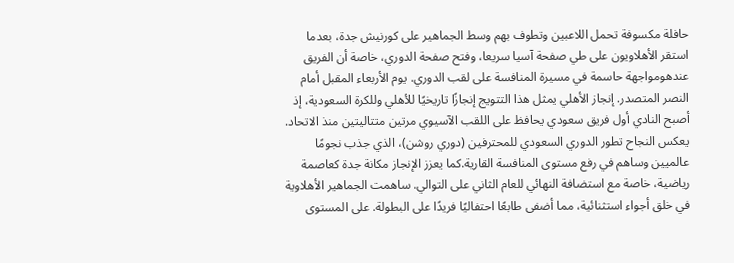حافلة مكسوفة تحمل اللاعبين وتطوف بهم وسط الجماهير على كورنيش جدة، بعدما استقر الأهلاويون على طي صفحة آسيا سريعا، وفتح صفحة الدوري، خاصة أن الفريق عندهومواجهة حاسمة في مسيرة المنافسة على لقب الدوري. يوم الأربعاء المقبل أمام النصر المتصدر. إنجاز الأهلي يمثل هذا التتويج إنجازًا تاريخيًا للأهلي وللكرة السعودية، إذ أصبح النادي أول فريق سعودي يحافظ على اللقب الآسيوي مرتين متتاليتين منذ الاتحاد. يعكس النجاح تطور الدوري السعودي للمحترفين (دوري روشن)، الذي جذب نجومًا عالميين وساهم في رفع مستوى المنافسة القارية.كما يعزز الإنجاز مكانة جدة كعاصمة رياضية، خاصة مع استضافة النهائي للعام الثاني على التوالي. ساهمت الجماهير الأهلاوية في خلق أجواء استثنائية، مما أضفى طابعًا احتفاليًا فريدًا على البطولة. على المستوى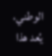الوطني، يُعد هذا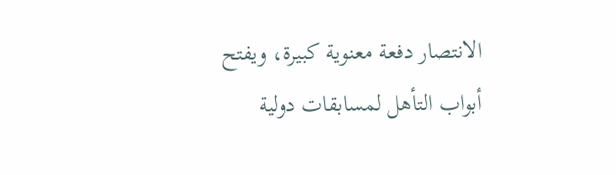الانتصار دفعة معنوية كبيرة، ويفتح أبواب التأهل لمسابقات دولية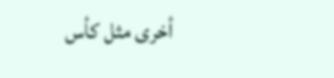أخرى مثل كأس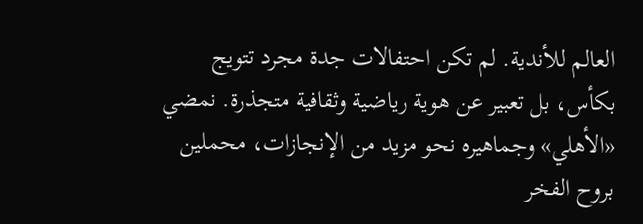العالم للأندية. لم تكن احتفالات جدة مجرد تتويج بكأس، بل تعبير عن هوية رياضية وثقافية متجذرة. نمضي «الأهلي» وجماهيره نحو مزيد من الإنجازات، محملين بروح الفخر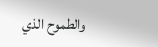والطموح الذي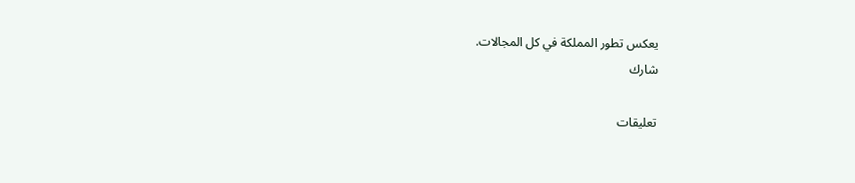يعكس تطور المملكة في كل المجالات.
شارك

تعليقات